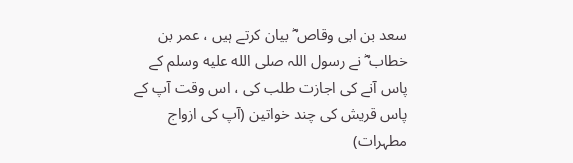سعد بن ابی وقاص ؓ بیان کرتے ہیں ، عمر بن خطاب ؓ نے رسول اللہ صلى الله عليه وسلم کے پاس آنے کی اجازت طلب کی ، اس وقت آپ کے پاس قریش کی چند خواتین (آپ کی ازواج مطہرات)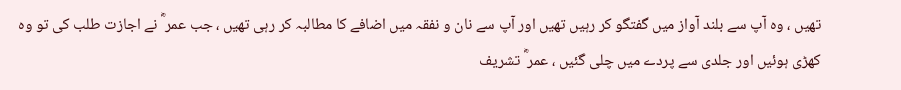تھیں ، وہ آپ سے بلند آواز میں گفتگو کر رہیں تھیں اور آپ سے نان و نفقہ میں اضافے کا مطالبہ کر رہی تھیں ، جب عمر ؓ نے اجازت طلب کی تو وہ کھڑی ہوئیں اور جلدی سے پردے میں چلی گئیں ، عمر ؓ تشریف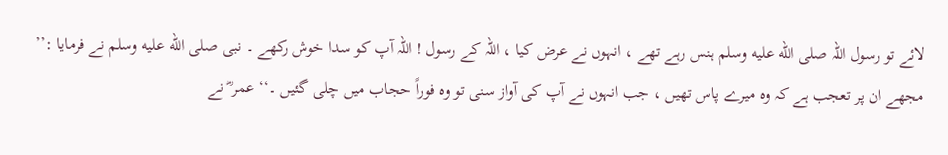لائے تو رسول اللہ صلى الله عليه وسلم ہنس رہے تھے ، انہوں نے عرض کیا ، اللہ کے رسول ! اللہ آپ کو سدا خوش رکھے ۔ نبی صلى الله عليه وسلم نے فرمایا :’’ مجھے ان پر تعجب ہے کہ وہ میرے پاس تھیں ، جب انہوں نے آپ کی آواز سنی تو وہ فوراً حجاب میں چلی گئیں ۔‘‘ عمر ؓ نے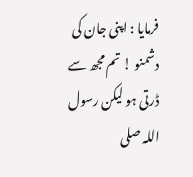فرمایا : اپنی جان کی دشمنو ! تم مجھ سے ڈرتی ہو لیکن رسول اللہ صلى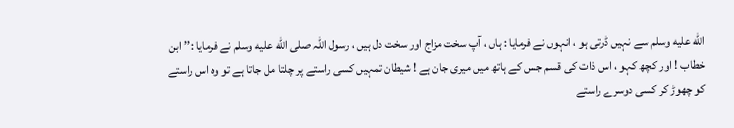الله عليه وسلم سے نہیں ڈرتی ہو ، انہوں نے فرمایا : ہاں ، آپ سخت مزاج اور سخت دل ہیں ، رسول اللہ صلى الله عليه وسلم نے فرمایا :’’ ابن خطاب ! اور کچھ کہو ، اس ذات کی قسم جس کے ہاتھ میں میری جان ہے ! شیطان تمہیں کسی راستے پر چلتا مل جاتا ہے تو وہ اس راستے کو چھوڑ کر کسی دوسرے راستے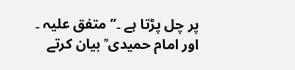پر چل پڑتا ہے ۔‘‘ متفق علیہ ۔
اور امام حمیدی ؒ بیان کرتے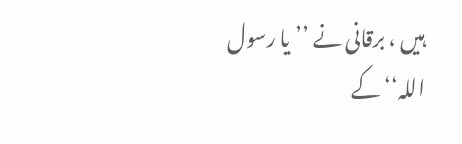ہیں ، برقانی نے ’’یا رسول اللہ‘‘ کے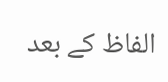الفاظ کے بعد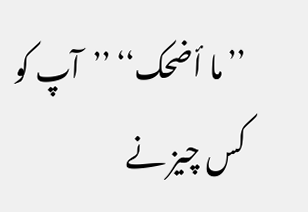’’ما أضحک‘‘ ’’آپ کو کس چیز نے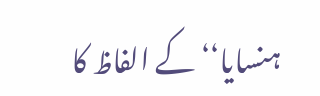ہنسایا‘‘ کے الفاظ کا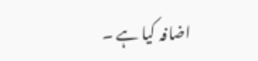اضافہ کیا ہے ۔